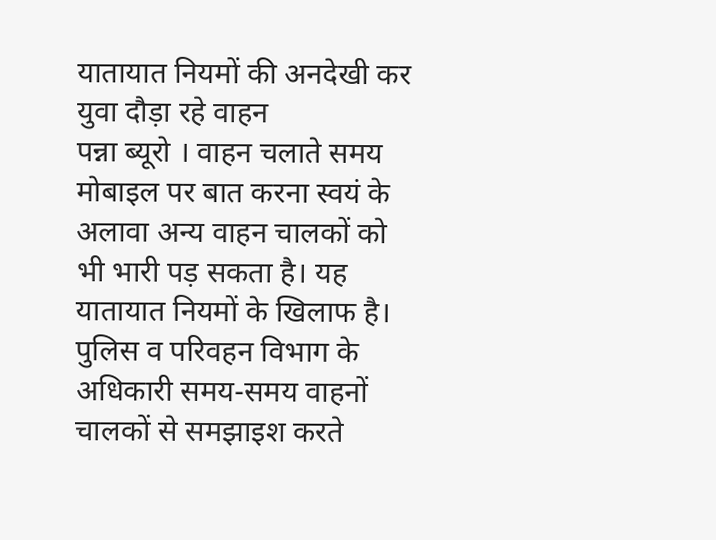यातायात नियमों की अनदेखी कर युवा दौड़ा रहे वाहन
पन्ना ब्यूरो । वाहन चलाते समय मोबाइल पर बात करना स्वयं के अलावा अन्य वाहन चालकों को भी भारी पड़ सकता है। यह यातायात नियमों के खिलाफ है। पुलिस व परिवहन विभाग के अधिकारी समय-समय वाहनों चालकों से समझाइश करते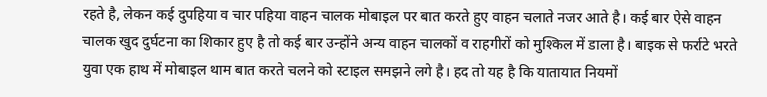रहते है, लेकन कई दुपहिया व चार पहिया वाहन चालक मोबाइल पर बात करते हुए वाहन चलाते नजर आते है। कई बार ऐसे वाहन चालक खुद दुर्घटना का शिकार हुए है तो कई बार उन्होंने अन्य वाहन चालकों व राहगीरों को मुश्किल में डाला है। बाइक से फर्राटे भरते युवा एक हाथ में मोबाइल थाम बात करते चलने को स्टाइल समझने लगे है। हद तो यह है कि यातायात नियमों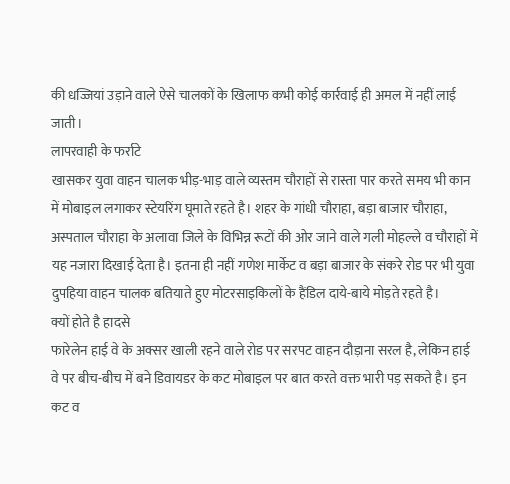की धज्जियां उड़ाने वाले ऐसे चालकों के खिलाफ कभी कोई कार्रवाई ही अमल में नहीं लाई जाती।
लापरवाही के फर्राटे
खासकर युवा वाहन चालक भीड़-भाड़ वाले व्यस्तम चौराहों से रास्ता पार करते समय भी कान में मोबाइल लगाकर स्टेयरिंग घूमाते रहते है। शहर के गांधी चौराहा, बड़ा बाजार चौराहा, अस्पताल चौराहा के अलावा जिले के विभिन्न रूटों की ओर जाने वाले गली मोहल्ले व चौराहों में यह नजारा दिखाई देता है। इतना ही नहीं गणेश मार्केट व बड़ा बाजार के संकरे रोड पर भी युवा दुपहिया वाहन चालक बतियाते हुए मोटरसाइकिलों के हैंडिल दाये-बाये मोड़ते रहते है।
क्यों होते है हादसे
फारेलेन हाई वे के अक्सर खाली रहने वाले रोड पर सरपट वाहन दौड़ाना सरल है, लेकिन हाई वे पर बीच-बीच में बने डिवायडर के कट मोबाइल पर बात करते वक्त भारी पड़ सकते है। इन कट व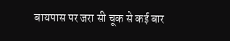बायपास पर जरा सी चूक से कई बार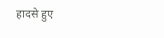हादसे हुए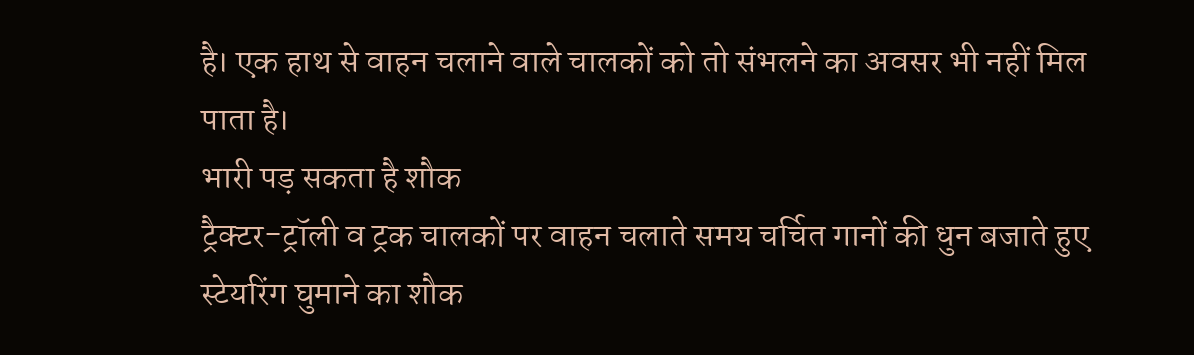है। एक हाथ से वाहन चलाने वाले चालकों को तो संभलने का अवसर भी नहीं मिल पाता है।
भारी पड़ सकता है शौक
ट्रैक्टर-ट्रॉली व ट्रक चालकों पर वाहन चलाते समय चर्चित गानों की धुन बजाते हुए स्टेयरिंग घुमाने का शौक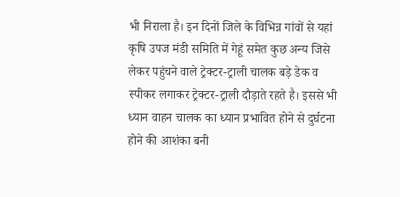भी निराला है। इन दिनों जिले के विभिन्न गांवों से यहां कृषि उपज मंडी समिति में गेहूं समेत कुछ अन्य जिसे लेकर पहुंचने वाले ट्रेक्टर-ट्राली चालक बड़े डेक व स्पीकर लगाकर ट्रेक्टर-ट्राली दौड़ाते रहते है। इससे भी ध्यान वाहन चालक का ध्यान प्रभावित होने से दुर्घटना होने की आशंका बनी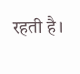रहती है।